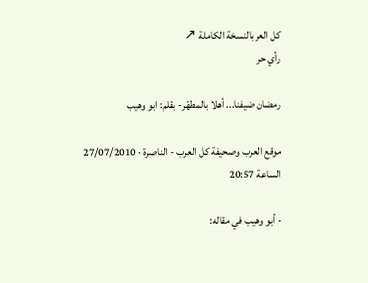كل العربالنسخة الكاملة ↗
رأي حر

رمضان ضيفنا... أهلا بالمطهّر- بقلم: ابو وهيب

موقع العرب وصحيفة كل العرب - الناصرة · 27/07/2010 الساعة 20:57

- أبو وهيب في مقاله: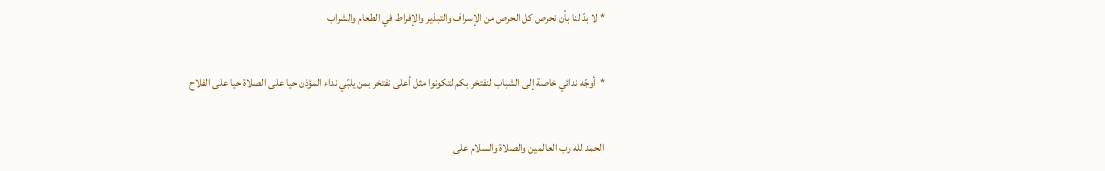* لا بدّ لنا بأن نحرص كل الحرص من الإسراف والتبذير والإفراط في الطعام والشراب

*  أوجّه ندائي خاصة إلى الشباب لنفتخر بكم لتكونوا مثل أعلى نفتخر بمن يلبّي نداء المؤذن حيا على الصلاة حيا على الفلاح

الحمد لله رب العالمين والصلاة والسلام على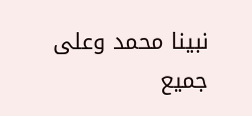نبينا محمد وعلى جميع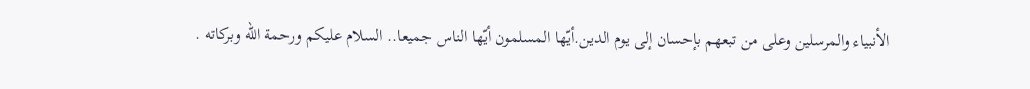الأنبياء والمرسلين وعلى من تبعهم بإحسان إلى يوم الدين.أيّها المسلمون أيّها الناس جميعا.. السلام عليكم ورحمة الله وبركاته .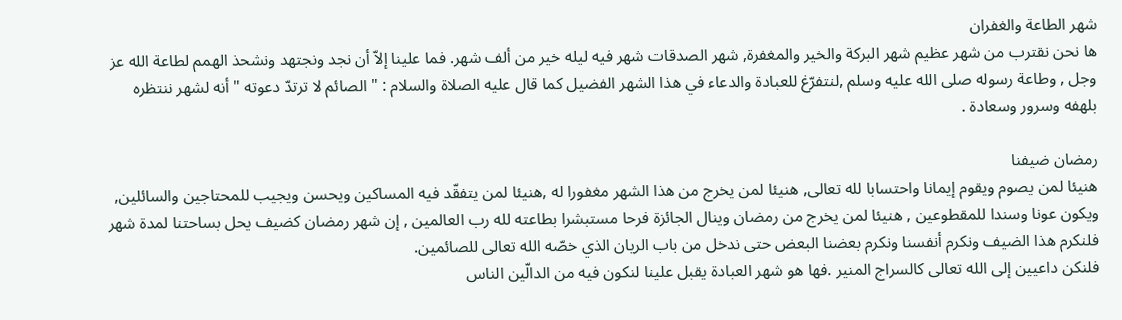شهر الطاعة والغفران
ها نحن نقترب من شهر عظيم شهر البركة والخير والمغفرة, شهر الصدقات شهر فيه ليله خير من ألف شهر. فما علينا إلاّ أن نجد ونجتهد ونشحذ الهمم لطاعة الله عز وجل , وطاعة رسوله صلى الله عليه وسلم ,لنتفرّغ للعبادة والدعاء في هذا الشهر الفضيل كما قال عليه الصلاة والسلام : " الصائم لا ترتدّ دعوته " أنه لشهر ننتظره بلهفه وسرور وسعادة .

رمضان ضيفنا
هنيئا لمن يصوم ويقوم إيمانا واحتسابا لله تعالى, هنيئا لمن يخرج من هذا الشهر مغفورا له ,هنيئا لمن يتفقّد فيه المساكين ويحسن ويجيب للمحتاجين والسائلين, ويكون عونا وسندا للمقطوعين , هنيئا لمن يخرج من رمضان وينال الجائزة فرحا مستبشرا بطاعته لله رب العالمين , إن شهر رمضان كضيف يحل بساحتنا لمدة شهر فلنكرم هذا الضيف ونكرم أنفسنا ونكرم بعضنا البعض حتى ندخل من باب الريان الذي خصّه الله تعالى للصائمين.
فلنكن داعيين إلى الله تعالى كالسراج المنير .فها هو شهر العبادة يقبل علينا لنكون فيه من الدالّين الناس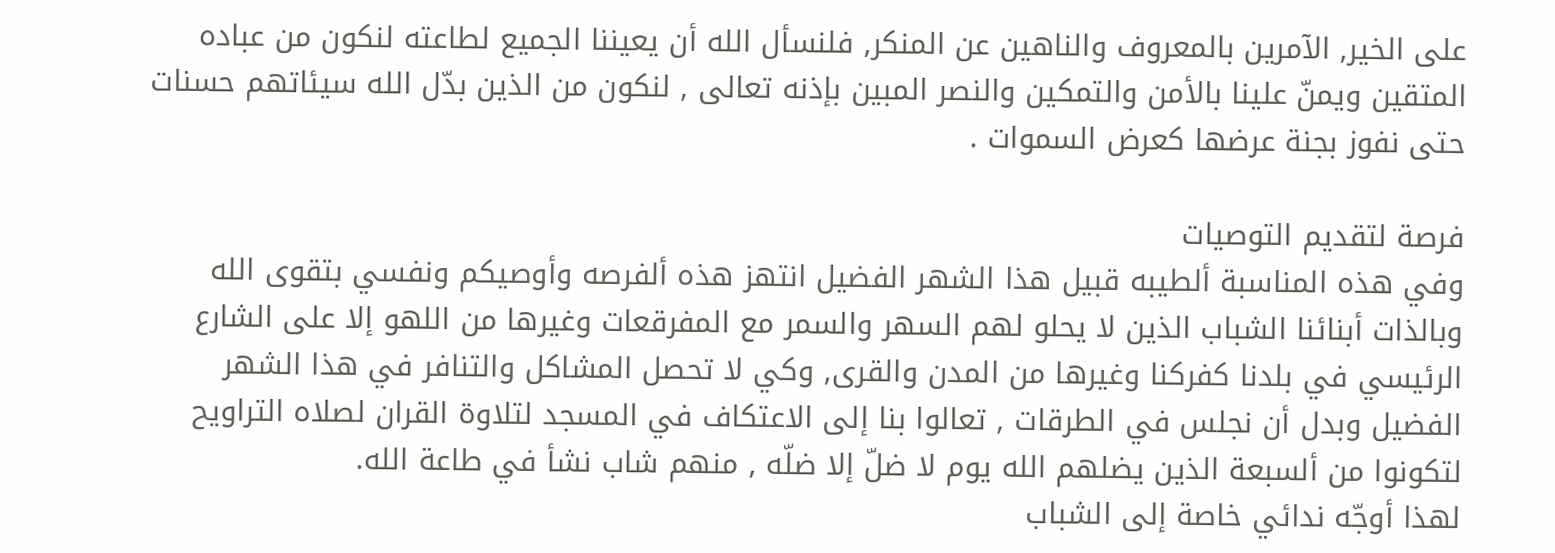على الخير, الآمرين بالمعروف والناهين عن المنكر, فلنسأل الله أن يعيننا الجميع لطاعته لنكون من عباده المتقين ويمنّ علينا بالأمن والتمكين والنصر المبين بإذنه تعالى , لنكون من الذين بدّل الله سيئاتهم حسنات حتى نفوز بجنة عرضها كعرض السموات .

فرصة لتقديم التوصيات
وفي هذه المناسبة ألطيبه قبيل هذا الشهر الفضيل انتهز هذه ألفرصه وأوصيكم ونفسي بتقوى الله وبالذات أبنائنا الشباب الذين لا يحلو لهم السهر والسمر مع المفرقعات وغيرها من اللهو إلا على الشارع الرئيسي في بلدنا كفركنا وغيرها من المدن والقرى, وكي لا تحصل المشاكل والتنافر في هذا الشهر الفضيل وبدل أن نجلس في الطرقات , تعالوا بنا إلى الاعتكاف في المسجد لتلاوة القران لصلاه التراويح لتكونوا من ألسبعة الذين يضلهم الله يوم لا ضلّ إلا ضلّه , منهم شاب نشأ في طاعة الله.
لهذا أوجّه ندائي خاصة إلى الشباب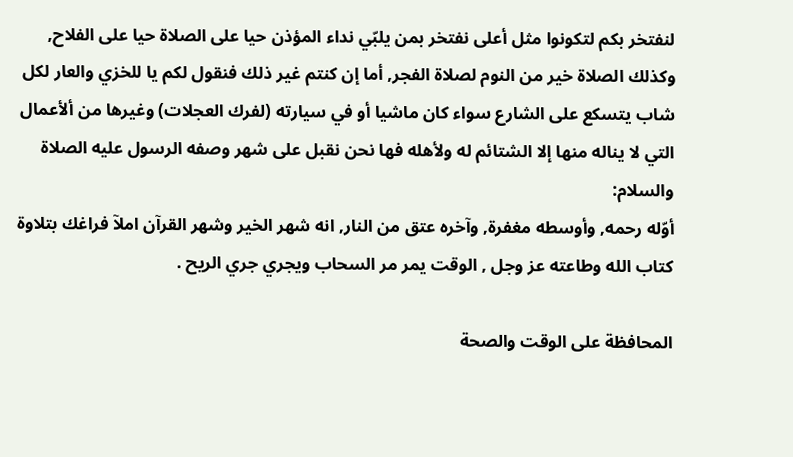لنفتخر بكم لتكونوا مثل أعلى نفتخر بمن يلبّي نداء المؤذن حيا على الصلاة حيا على الفلاح, وكذلك الصلاة خير من النوم لصلاة الفجر, أما إن كنتم غير ذلك فنقول لكم يا للخزي والعار لكل شاب يتسكع على الشارع سواء كان ماشيا أو في سيارته (لفرك العجلات) وغيرها من ألأعمال التي لا يناله منها إلا الشتائم له ولأهله فها نحن نقبل على شهر وصفه الرسول عليه الصلاة والسلام:
أوّله رحمه, وأوسطه مغفرة, وآخره عتق من النار, انه شهر الخير وشهر القرآن املآ فراغك بتلاوة كتاب الله وطاعته عز وجل , الوقت يمر مر السحاب ويجري جري الريح .

المحافظة على الوقت والصحة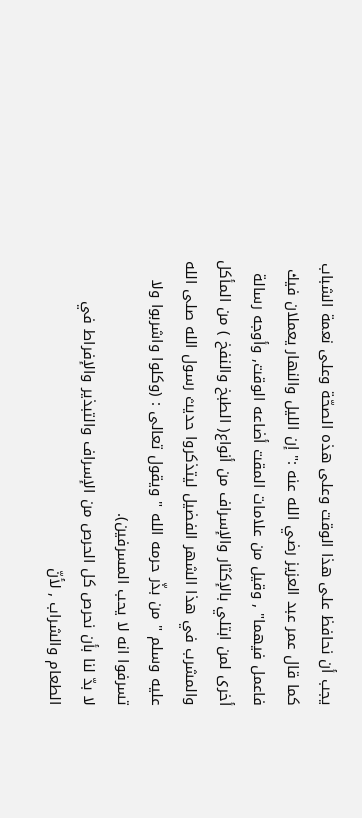يجب أن نحافظ على هذا الوقت وعلى هذه الصحّة وعلى نعمة الشباب كما قال عمر عبد العزيز رضي الله عنه :" إن الليل والنهار يعملان فيك فاعمل فيهما" , وقيل من علامات المقت أضاعه الوقت, وأوجه رسالة أخرى لمن ابتلي بالإكثار والإسراف من أنواع( الطبخ والنفخ ) من المأكل والمشرب في هذا الشهر الفضيل ليتذكروا حديث رسول الله صلى الله عليه وسلم " من بذّر حرمه الله " ويقول تعالى : (وكلوا واشربوا ولا تسرفوا انه لا يحب المسرفين).
لا بدّ لنا بأن نحرص كل الحرص من الإسراف والتبذير والإفراط في الطعام والشراب , لأنّ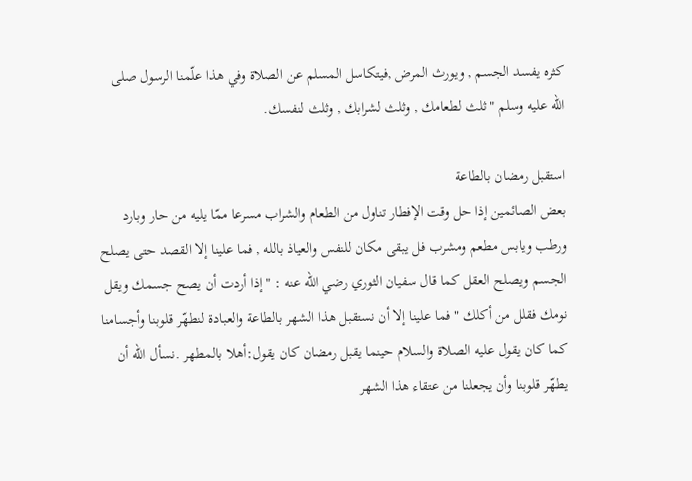كثره يفسد الجسم , ويورث المرض ,فيتكاسل المسلم عن الصلاة وفي هذا علّمنا الرسول صلى الله عليه وسلم "ثلث لطعامك , وثلث لشرابك , وثلث لنفسك.

استقبل رمضان بالطاعة
بعض الصائمين إذا حل وقت الإفطار تناول من الطعام والشراب مسرعا ممّا يليه من حار وبارد ورطب ويابس مطعم ومشرب فل يبقى مكان للنفس والعياذ بالله , فما علينا إلا القصد حتى يصلح الجسم ويصلح العقل كما قال سفيان الثوري رضي الله عنه : "إذا أردت أن يصح جسمك ويقل نومك فقلل من أكلك " فما علينا إلا أن نستقبل هذا الشهر بالطاعة والعبادة لنطهّر قلوبنا وأجسامنا كما كان يقول عليه الصلاة والسلام حينما يقبل رمضان كان يقول:أهلا بالمطهر .نسأل الله أن يطهّر قلوبنا وأن يجعلنا من عتقاء هذا الشهر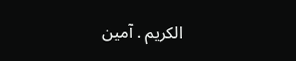الكريم . آمين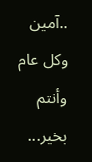..آمين
وكل عام وأنتم بخير...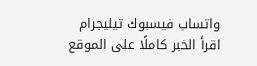واتساب فيسبوك تيليجرام
اقرأ الخبر كاملًا على الموقع